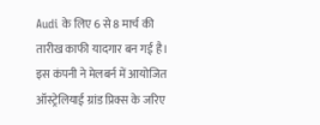Audi के लिए 6 से 8 मार्च की तारीख काफी यादगार बन गई है। इस कंपनी ने मेलबर्न में आयोजित ऑस्ट्रेलियाई ग्रांड प्रिक्स के जरिए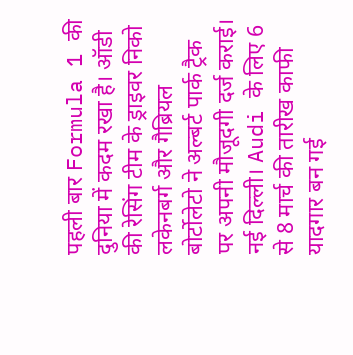पहली बार Formula 1 की दुनिया में कदम रखा है। ऑडी की रेसिंग टीम के ड्राइवर निको लकेनबर्ग और गैब्रियल बोर्टोलेटो ने अल्बर्ट पार्क ट्रैक पर अपनी मौजूदगी दर्ज कराई।
नई दिल्ली। Audi के लिए 6 से 8 मार्च की तारीख काफी यादगार बन गई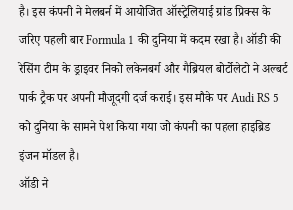है। इस कंपनी ने मेलबर्न में आयोजित ऑस्ट्रेलियाई ग्रांड प्रिक्स के जरिए पहली बार Formula 1 की दुनिया में कदम रखा है। ऑडी की रेसिंग टीम के ड्राइवर निको लकेनबर्ग और गैब्रियल बोर्टोलेटो ने अल्बर्ट पार्क ट्रैक पर अपनी मौजूदगी दर्ज कराई। इस मौके पर Audi RS 5 को दुनिया के सामने पेश किया गया जो कंपनी का पहला हाइब्रिड इंजन मॉडल है।
ऑडी ने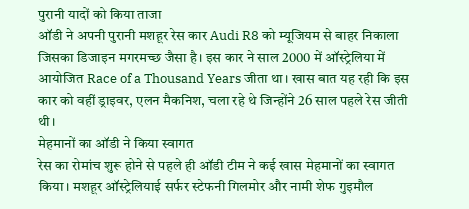पुरानी यादों को किया ताजा
ऑडी ने अपनी पुरानी मशहूर रेस कार Audi R8 को म्यूजियम से बाहर निकाला जिसका डिजाइन मगरमच्छ जैसा है। इस कार ने साल 2000 में ऑस्ट्रेलिया में आयोजित Race of a Thousand Years जीता था। खास बात यह रही कि इस कार को वहीं ड्राइवर, एलन मैकनिश, चला रहे थे जिन्होंने 26 साल पहले रेस जीती थी।
मेहमानों का ऑडी ने किया स्वागत
रेस का रोमांच शुरू होने से पहले ही ऑडी टीम ने कई खास मेहमानों का स्वागत किया। मशहूर ऑस्ट्रेलियाई सर्फर स्टेफनी गिलमोर और नामी शेफ गुइमौल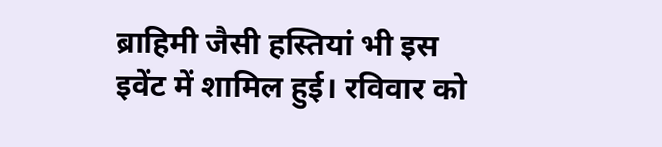ब्राहिमी जैसी हस्तियां भी इस इवेंट में शामिल हुई। रविवार को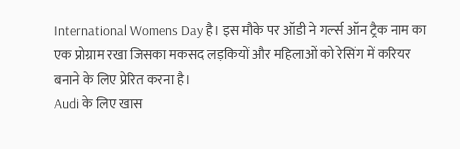International Womens Day है। इस मौके पर ऑडी ने गर्ल्स ऑन ट्रैक नाम का एक प्रोग्राम रखा जिसका मकसद लड़कियों और महिलाओं को रेसिंग में करियर बनाने के लिए प्रेरित करना है।
Audi के लिए खास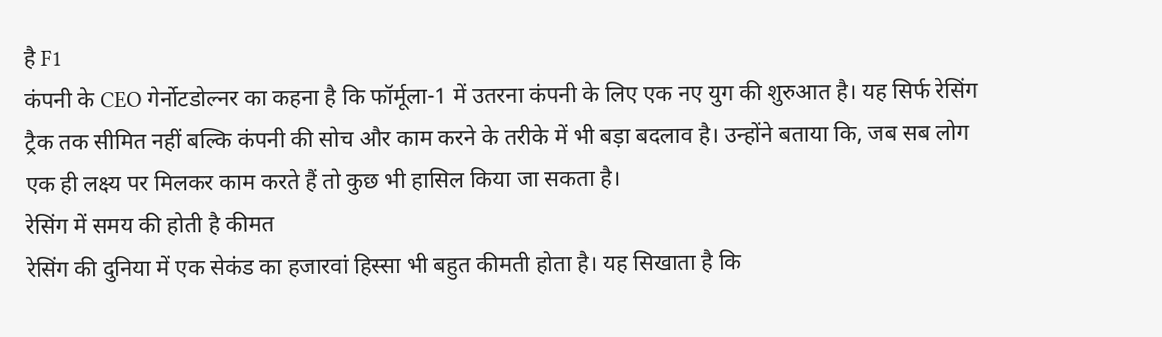है F1
कंपनी के CEO गेर्नोटडोल्नर का कहना है कि फॉर्मूला-1 में उतरना कंपनी के लिए एक नए युग की शुरुआत है। यह सिर्फ रेसिंग ट्रैक तक सीमित नहीं बल्कि कंपनी की सोच और काम करने के तरीके में भी बड़ा बदलाव है। उन्होंने बताया कि, जब सब लोग एक ही लक्ष्य पर मिलकर काम करते हैं तो कुछ भी हासिल किया जा सकता है।
रेसिंग में समय की होती है कीमत
रेसिंग की दुनिया में एक सेकंड का हजारवां हिस्सा भी बहुत कीमती होता है। यह सिखाता है कि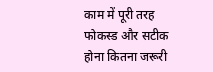काम में पूरी तरह फोकस्ड और सटीक होना कितना जरूरी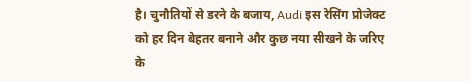है। चुनौतियों से डरने के बजाय, Audi इस रेसिंग प्रोजेक्ट को हर दिन बेहतर बनाने और कुछ नया सीखने के जरिए के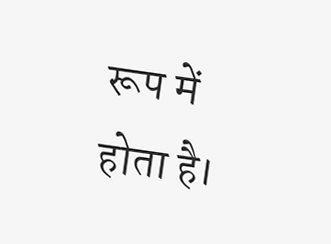रूप में होता है।